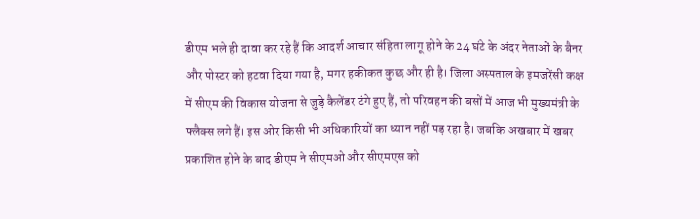डीएम भले ही दावा कर रहे हैं कि आदर्श आचार संहिता लागू होने के 24 घंटे के अंदर नेताओं के बैनर और पोस्टर को हटवा दिया गया है, मगर हकीकत कुछ और ही है। जिला अस्पताल के इमजरेंसी कक्ष में सीएम की विकास योजना से जुड़े कैलेंडर टंगे हुए हैं, तो परिवहन की बसों में आज भी मुख्यमंत्री के फ्लैक्स लगे हैं। इस ओर किसी भी अधिकारियों का ध्यान नहीं पड़ रहा है। जबकि अखबार में खबर प्रकाशित होने के बाद डीएम ने सीएमओ और सीएमएस को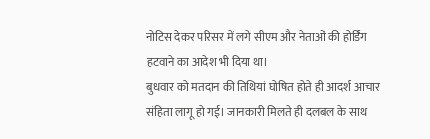नोटिस देकर परिसर में लगे सीएम और नेताओं की होर्डिंग हटवाने का आदेश भी दिया था।
बुधवार को मतदान की तिथियां घोषित होते ही आदर्श आचार संहिता लागू हो गई। जानकारी मिलते ही दलबल के साथ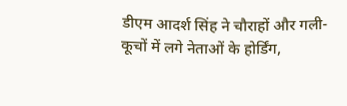डीएम आदर्श सिंह ने चौराहों और गली-कूचों में लगे नेताओं के होर्डिंग,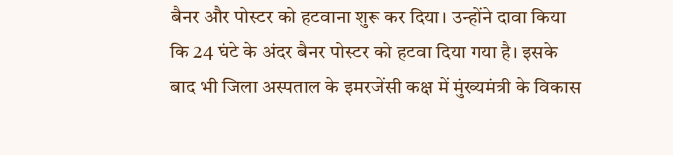बैनर और पोस्टर को हटवाना शुरू कर दिया। उन्होंने दावा किया कि 24 घंटे के अंदर बैनर पोस्टर को हटवा दिया गया है। इसके बाद भी जिला अस्पताल के इमरजेंसी कक्ष में मुंख्यमंत्री के विकास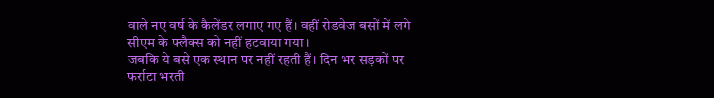वाले नए वर्ष के कैलेंडर लगाए गए हैं। वहीं रोडवेज बसों में लगे सीएम के फ्लैक्स को नहीं हटवाया गया।
जबकि ये बसे एक स्थान पर नहीं रहती हैं। दिन भर सड़कों पर फर्राटा भरती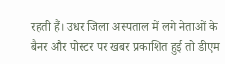रहती हैं। उधर जिला अस्पताल में लगे नेताओं के बैनर और पोस्टर पर खबर प्रकाशित हुई तो डीएम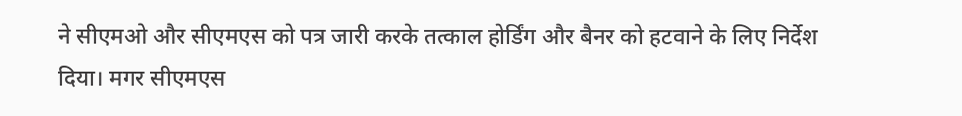ने सीएमओ और सीएमएस को पत्र जारी करके तत्काल होर्डिंग और बैनर को हटवाने के लिए निर्देश दिया। मगर सीएमएस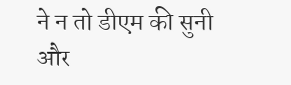ने न तो डीएम की सुनी और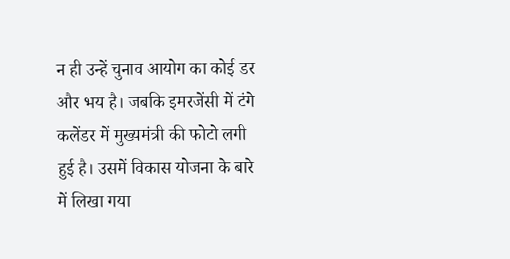न ही उन्हें चुनाव आयोग का कोई डर और भय है। जबकि इमरजेंसी में टंगे कलेंडर में मुख्यमंत्री की फोटो लगी हुई है। उसमें विकास योजना के बारे में लिखा गया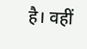है। वहीं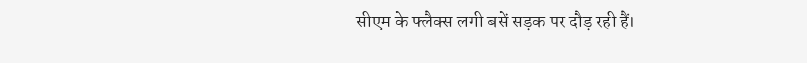सीएम के फ्लैक्स लगी बसें सड़क पर दौड़ रही हैं।